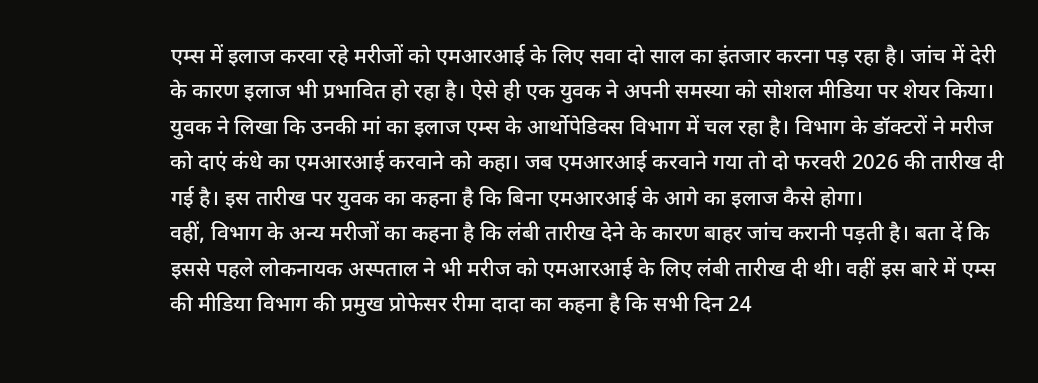एम्स में इलाज करवा रहे मरीजों को एमआरआई के लिए सवा दो साल का इंतजार करना पड़ रहा है। जांच में देरी के कारण इलाज भी प्रभावित हो रहा है। ऐसे ही एक युवक ने अपनी समस्या को सोशल मीडिया पर शेयर किया।
युवक ने लिखा कि उनकी मां का इलाज एम्स के आर्थोपेडिक्स विभाग में चल रहा है। विभाग के डॉक्टरों ने मरीज को दाएं कंधे का एमआरआई करवाने को कहा। जब एमआरआई करवाने गया तो दो फरवरी 2026 की तारीख दी गई है। इस तारीख पर युवक का कहना है कि बिना एमआरआई के आगे का इलाज कैसे होगा।
वहीं, विभाग के अन्य मरीजों का कहना है कि लंबी तारीख देने के कारण बाहर जांच करानी पड़ती है। बता दें कि इससे पहले लोकनायक अस्पताल ने भी मरीज को एमआरआई के लिए लंबी तारीख दी थी। वहीं इस बारे में एम्स की मीडिया विभाग की प्रमुख प्रोफेसर रीमा दादा का कहना है कि सभी दिन 24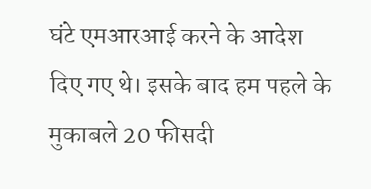घंटे एमआरआई करने के आदेश दिए गए थे। इसके बाद हम पहले के मुकाबले 20 फीसदी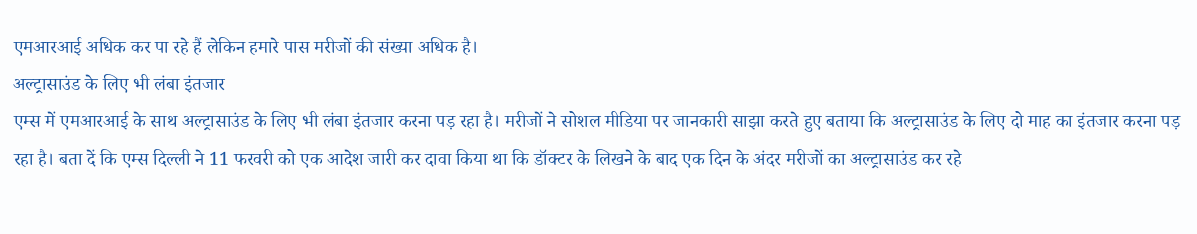एमआरआई अधिक कर पा रहे हैं लेकिन हमारे पास मरीजों की संख्या अधिक है।
अल्ट्रासाउंड के लिए भी लंबा इंतजार
एम्स में एमआरआई के साथ अल्ट्रासाउंड के लिए भी लंबा इंतजार करना पड़ रहा है। मरीजों ने सोशल मीडिया पर जानकारी साझा करते हुए बताया कि अल्ट्रासाउंड के लिए दो माह का इंतजार करना पड़ रहा है। बता दें कि एम्स दिल्ली ने 11 फरवरी को एक आदेश जारी कर दावा किया था कि डॉक्टर के लिखने के बाद एक दिन के अंदर मरीजों का अल्ट्रासाउंड कर रहे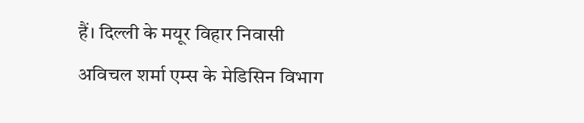हैं। दिल्ली के मयूर विहार निवासी अविचल शर्मा एम्स के मेडिसिन विभाग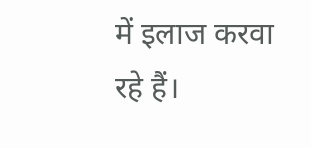में इलाज करवा रहे हैं।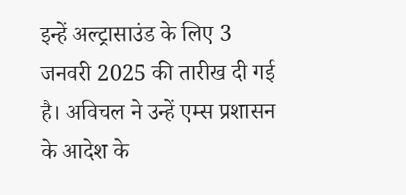इन्हें अल्ट्रासाउंड के लिए 3 जनवरी 2025 की तारीख दी गई है। अविचल ने उन्हें एम्स प्रशासन के आदेश के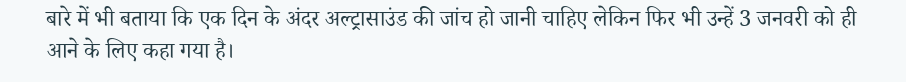बारे में भी बताया कि एक दिन के अंदर अल्ट्रासाउंड की जांच हो जानी चाहिए लेकिन फिर भी उन्हें 3 जनवरी को ही आने के लिए कहा गया है।